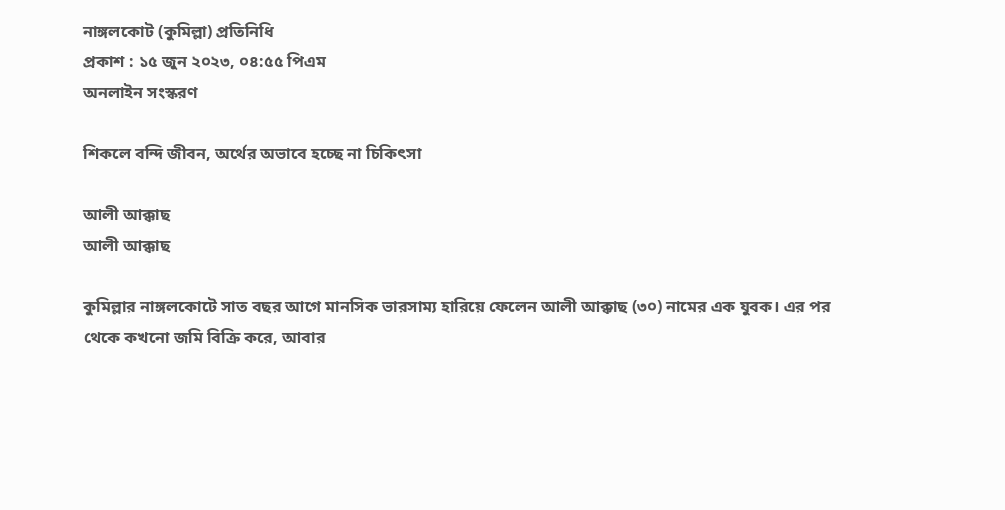নাঙ্গলকোট (কুমিল্লা) প্রতিনিধি
প্রকাশ : ১৫ জুন ২০২৩, ০৪:৫৫ পিএম
অনলাইন সংস্করণ

শিকলে বন্দি জীবন, অর্থের অভাবে হচ্ছে না চিকিৎসা

আলী আক্কাছ
আলী আক্কাছ

কুমিল্লার নাঙ্গলকোটে সাত বছর আগে মানসিক ভারসাম্য হারিয়ে ফেলেন আলী আক্কাছ (৩০) নামের এক যুবক। এর পর থেকে কখনো জমি বিক্রি করে, আবার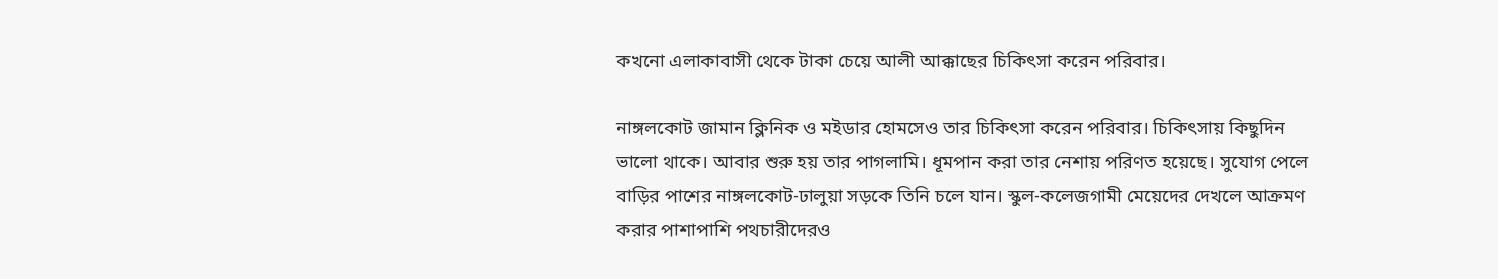কখনো এলাকাবাসী থেকে টাকা চেয়ে আলী আক্কাছের চিকিৎসা করেন পরিবার।

নাঙ্গলকোট জামান ক্লিনিক ও মইডার হোমসেও তার চিকিৎসা করেন পরিবার। চিকিৎসায় কিছুদিন ভালো থাকে। আবার শুরু হয় তার পাগলামি। ধূমপান করা তার নেশায় পরিণত হয়েছে। সুযোগ পেলে বাড়ির পাশের নাঙ্গলকোট-ঢালুয়া সড়কে তিনি চলে যান। স্কুল-কলেজগামী মেয়েদের দেখলে আক্রমণ করার পাশাপাশি পথচারীদেরও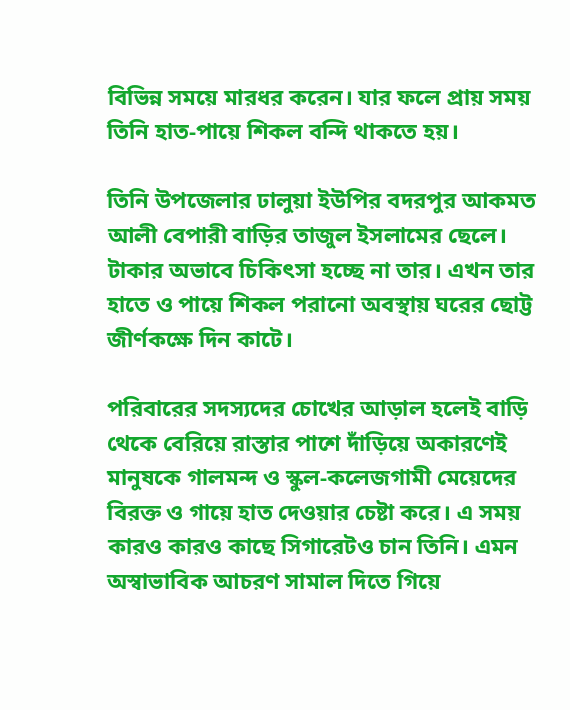বিভিন্ন সময়ে মারধর করেন। যার ফলে প্রায় সময় তিনি হাত-পায়ে শিকল বন্দি থাকতে হয়।

তিনি উপজেলার ঢালুয়া ইউপির বদরপুর আকমত আলী বেপারী বাড়ির তাজুল ইসলামের ছেলে। টাকার অভাবে চিকিৎসা হচ্ছে না তার। এখন তার হাতে ও পায়ে শিকল পরানো অবস্থায় ঘরের ছোট্ট জীর্ণকক্ষে দিন কাটে।

পরিবারের সদস্যদের চোখের আড়াল হলেই বাড়ি থেকে বেরিয়ে রাস্তার পাশে দাঁড়িয়ে অকারণেই মানুষকে গালমন্দ ও স্কুল-কলেজগামী মেয়েদের বিরক্ত ও গায়ে হাত দেওয়ার চেষ্টা করে। এ সময় কারও কারও কাছে সিগারেটও চান তিনি। এমন অস্বাভাবিক আচরণ সামাল দিতে গিয়ে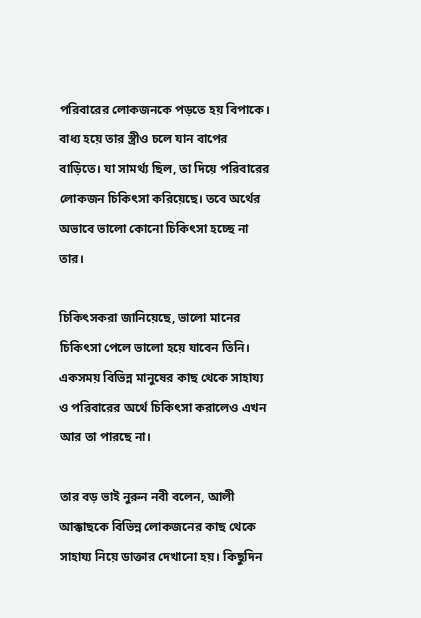পরিবারের লোকজনকে পড়তে হয় বিপাকে। বাধ্য হয়ে তার স্ত্রীও চলে যান বাপের বাড়িতে। যা সামর্থ্য ছিল, তা দিয়ে পরিবারের লোকজন চিকিৎসা করিয়েছে। তবে অর্থের অভাবে ভালো কোনো চিকিৎসা হচ্ছে না তার।

চিকিৎসকরা জানিয়েছে, ভালো মানের চিকিৎসা পেলে ভালো হয়ে যাবেন তিনি। একসময় বিভিন্ন মানুষের কাছ থেকে সাহায্য ও পরিবারের অর্থে চিকিৎসা করালেও এখন আর তা পারছে না।

তার বড় ভাই নুরুন নবী বলেন, আলী আক্কাছকে বিভিন্ন লোকজনের কাছ থেকে সাহায্য নিয়ে ডাক্তার দেখানো হয়। কিছুদিন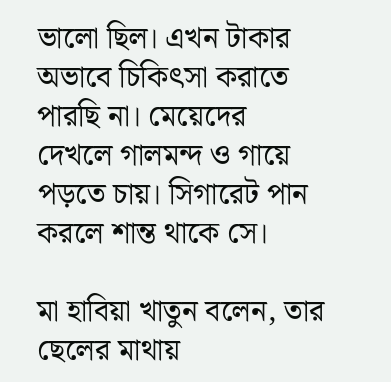ভালো ছিল। এখন টাকার অভাবে চিকিৎসা করাতে পারছি না। মেয়েদের দেখলে গালমন্দ ও গায়ে পড়তে চায়। সিগারেট পান করলে শান্ত থাকে সে।

মা হাবিয়া খাতুন বলেন, তার ছেলের মাথায়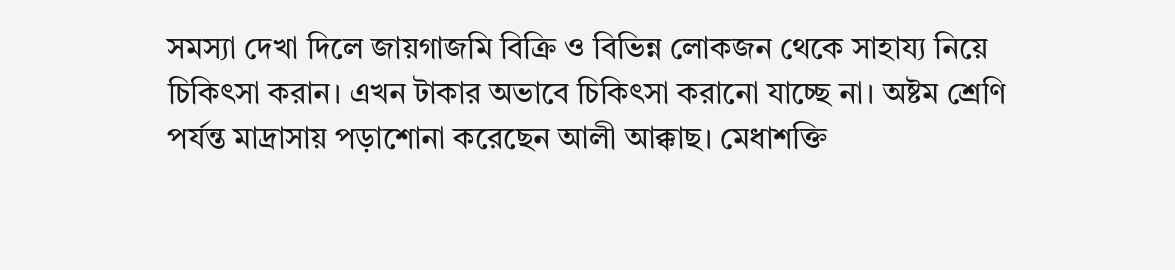সমস্যা দেখা দিলে জায়গাজমি বিক্রি ও বিভিন্ন লোকজন থেকে সাহায্য নিয়ে চিকিৎসা করান। এখন টাকার অভাবে চিকিৎসা করানো যাচ্ছে না। অষ্টম শ্রেণি পর্যন্ত মাদ্রাসায় পড়াশোনা করেছেন আলী আক্কাছ। মেধাশক্তি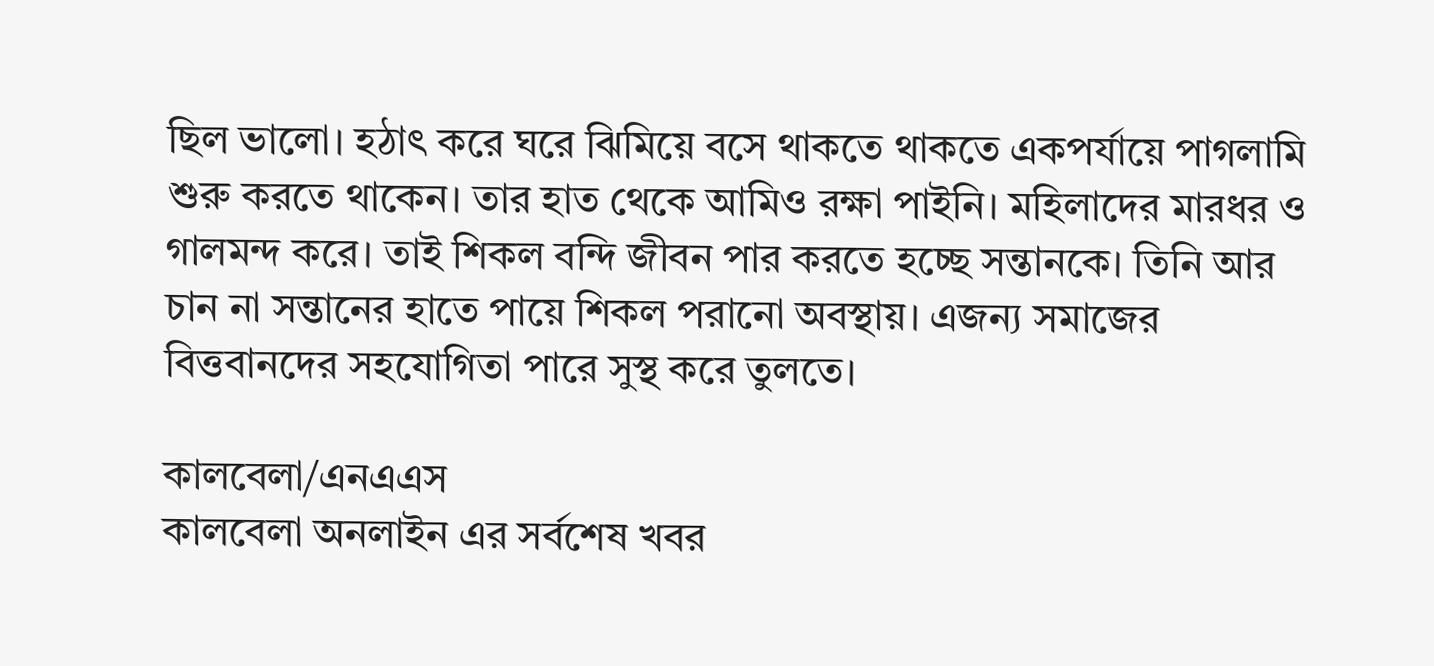ছিল ভালো। হঠাৎ করে ঘরে ঝিমিয়ে বসে থাকতে থাকতে একপর্যায়ে পাগলামি শুরু করতে থাকেন। তার হাত থেকে আমিও রক্ষা পাইনি। মহিলাদের মারধর ও গালমন্দ করে। তাই শিকল বন্দি জীবন পার করতে হচ্ছে সন্তানকে। তিনি আর চান না সন্তানের হাতে পায়ে শিকল পরানো অবস্থায়। এজন্য সমাজের বিত্তবানদের সহযোগিতা পারে সুস্থ করে তুলতে।

কালবেলা/এনএএস
কালবেলা অনলাইন এর সর্বশেষ খবর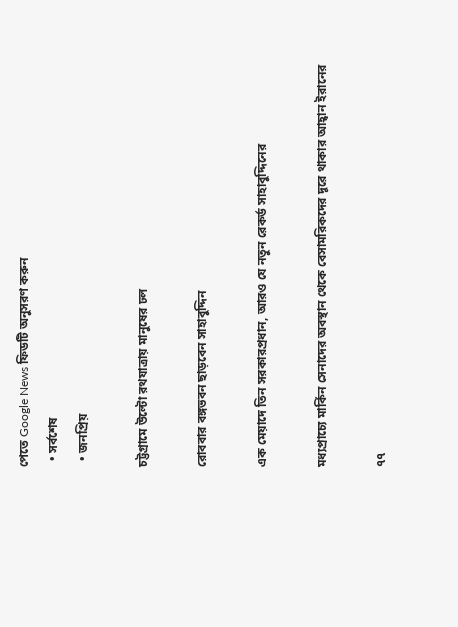পেতে Google News ফিডটি অনুসরণ করুন
  • সর্বশেষ
  • জনপ্রিয়

চট্টগ্রামে উল্টো রথযাত্রায় মানুষের ঢল

রোববার বঙ্গভবন ছাড়বেন সাহাবুদ্দিন

এক মেয়াদে তিন সরকারপ্রধান, আরও যে নতুন রেকর্ড সাহাবুদ্দিনের

মধ্যপ্রাচ্যে মার্কিন সেনাদের অবস্থান থেকে বেসামরিকদের দূরে থাকার আহ্বান ইরানের

৭৭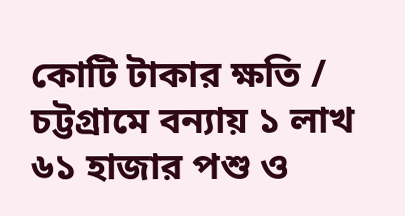কোটি টাকার ক্ষতি / চট্টগ্রামে বন্যায় ১ লাখ ৬১ হাজার পশু ও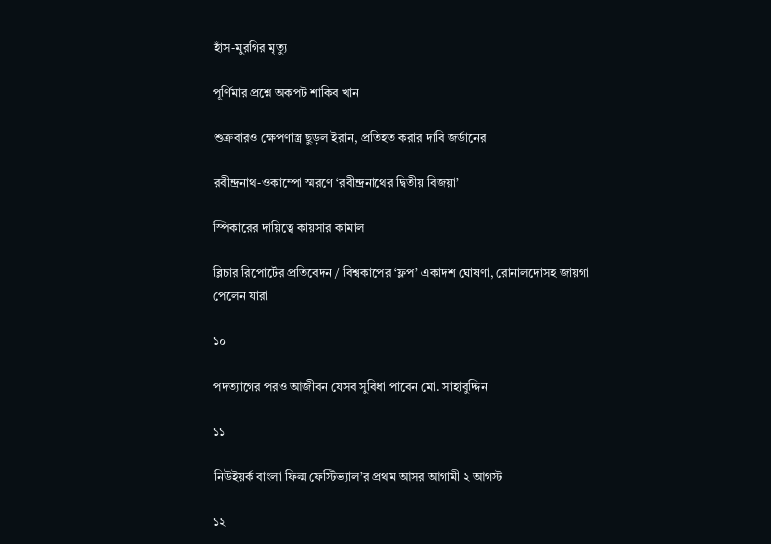হাঁস-মুরগির মৃত্যু

পূর্ণিমার প্রশ্নে অকপট শাকিব খান

শুক্রবারও ক্ষেপণাস্ত্র ছুড়ল ইরান, প্রতিহত করার দাবি জর্ডানের

রবীন্দ্রনাথ-ওকাম্পো স্মরণে ‘রবীন্দ্রনাথের দ্বিতীয় বিজয়া’

স্পিকারের দায়িত্বে কায়সার কামাল

ব্লিচার রিপোর্টের প্রতিবেদন / বিশ্বকাপের ‘ফ্লপ’ একাদশ ঘোষণা, রোনালদোসহ জায়গা পেলেন যারা

১০

পদত্যাগের পরও আজীবন যেসব সুবিধা পাবেন মো. সাহাবুদ্দিন

১১

নিউইয়র্ক বাংলা ফিল্ম ফেস্টিভ্যাল’র প্রথম আসর আগামী ২ আগস্ট

১২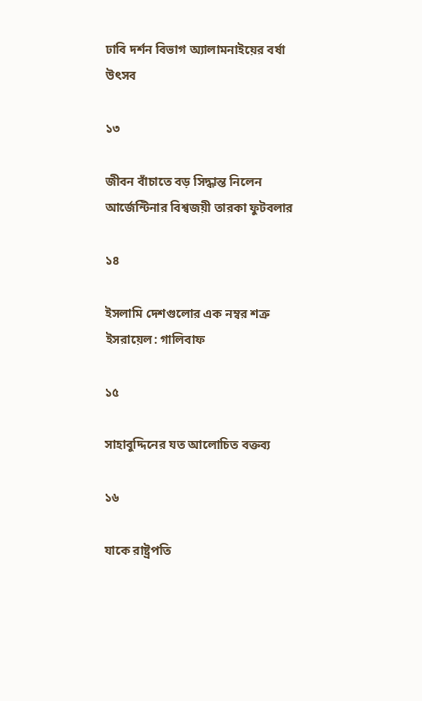ঢাবি দর্শন বিভাগ অ্যালামনাইয়ের বর্ষা উৎসব

১৩

জীবন বাঁচাতে বড় সিদ্ধান্ত নিলেন আর্জেন্টিনার বিশ্বজয়ী তারকা ফুটবলার

১৪

ইসলামি দেশগুলোর এক নম্বর শত্রু ইসরায়েল: গালিবাফ

১৫

সাহাবুদ্দিনের যত আলোচিত বক্তব্য

১৬

যাকে রাষ্ট্রপতি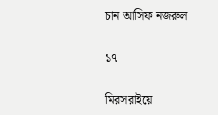চান আসিফ নজরুল

১৭

মিরসরাইয়ে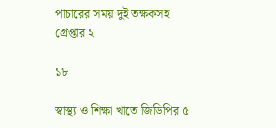পাচারের সময় দুই তক্ষকসহ গ্রেপ্তার ২

১৮

স্বাস্থ্য ও শিক্ষা খাতে জিডিপির ৫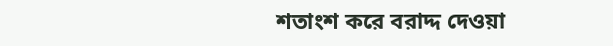শতাংশ করে বরাদ্দ দেওয়া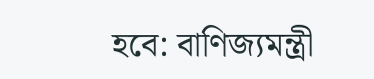হবে: বাণিজ্যমন্ত্রী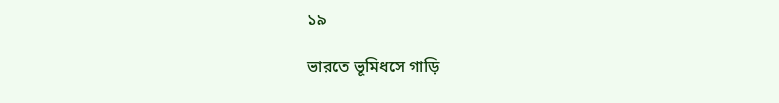১৯

ভারতে ভূমিধসে গাড়ি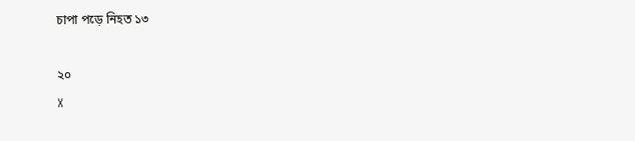চাপা পড়ে নিহত ১৩

২০
X